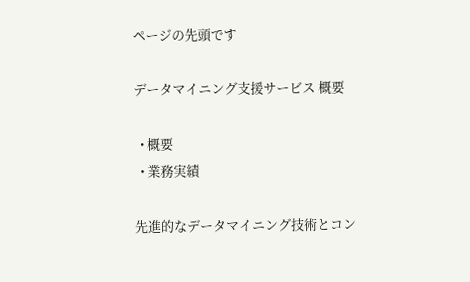ページの先頭です

データマイニング支援サービス 概要

  • 概要
  • 業務実績

先進的なデータマイニング技術とコン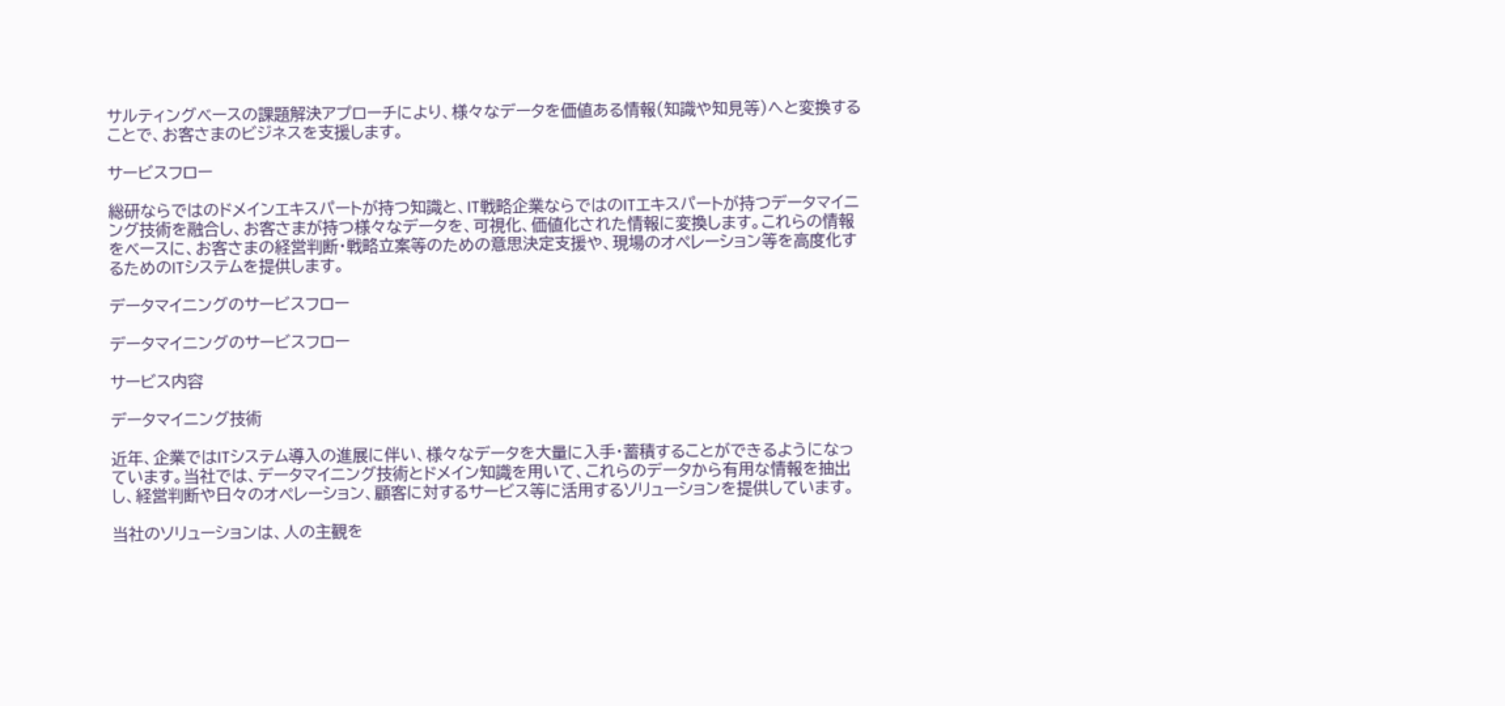サルティングベースの課題解決アプローチにより、様々なデータを価値ある情報(知識や知見等)へと変換することで、お客さまのビジネスを支援します。

サービスフロー

総研ならではのドメインエキスパートが持つ知識と、IT戦略企業ならではのITエキスパートが持つデータマイニング技術を融合し、お客さまが持つ様々なデータを、可視化、価値化された情報に変換します。これらの情報をベースに、お客さまの経営判断・戦略立案等のための意思決定支援や、現場のオペレーション等を高度化するためのITシステムを提供します。

データマイニングのサービスフロー

データマイニングのサービスフロー

サービス内容

データマイニング技術

近年、企業ではITシステム導入の進展に伴い、様々なデータを大量に入手・蓄積することができるようになっています。当社では、データマイニング技術とドメイン知識を用いて、これらのデータから有用な情報を抽出し、経営判断や日々のオペレーション、顧客に対するサービス等に活用するソリューションを提供しています。

当社のソリューションは、人の主観を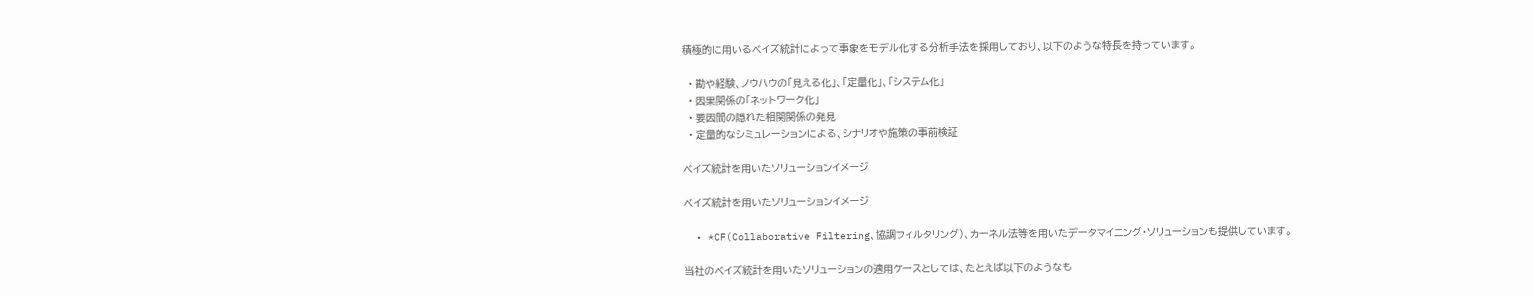積極的に用いるベイズ統計によって事象をモデル化する分析手法を採用しており、以下のような特長を持っています。

  • 勘や経験、ノウハウの「見える化」、「定量化」、「システム化」
  • 因果関係の「ネットワーク化」
  • 要因間の隠れた相関関係の発見
  • 定量的なシミュレーションによる、シナリオや施策の事前検証

ベイズ統計を用いたソリューションイメージ

ベイズ統計を用いたソリューションイメージ

  • *CF(Collaborative Filtering、協調フィルタリング)、カーネル法等を用いたデータマイニング・ソリューションも提供しています。

当社のベイズ統計を用いたソリューションの適用ケースとしては、たとえば以下のようなも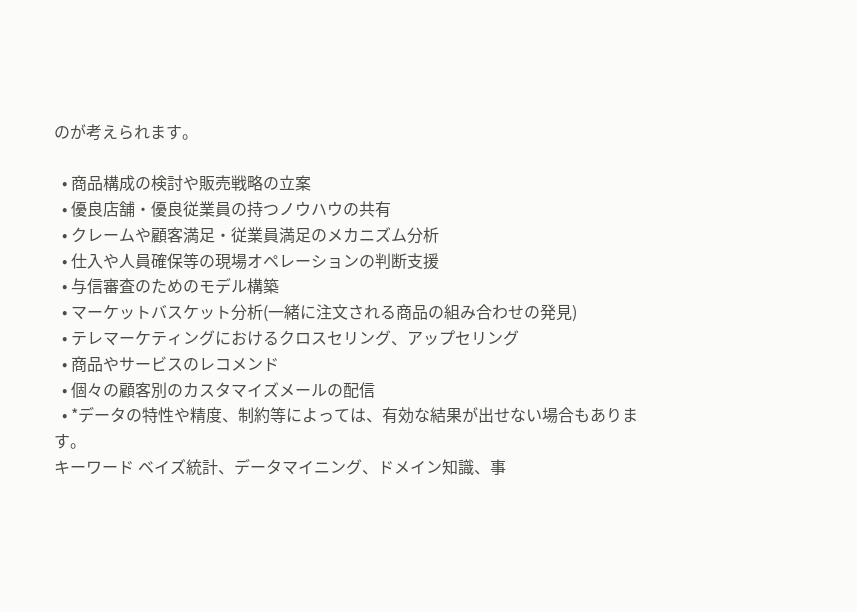のが考えられます。

  • 商品構成の検討や販売戦略の立案
  • 優良店舗・優良従業員の持つノウハウの共有
  • クレームや顧客満足・従業員満足のメカニズム分析
  • 仕入や人員確保等の現場オペレーションの判断支援
  • 与信審査のためのモデル構築
  • マーケットバスケット分析(一緒に注文される商品の組み合わせの発見)
  • テレマーケティングにおけるクロスセリング、アップセリング
  • 商品やサービスのレコメンド
  • 個々の顧客別のカスタマイズメールの配信
  • *データの特性や精度、制約等によっては、有効な結果が出せない場合もあります。
キーワード ベイズ統計、データマイニング、ドメイン知識、事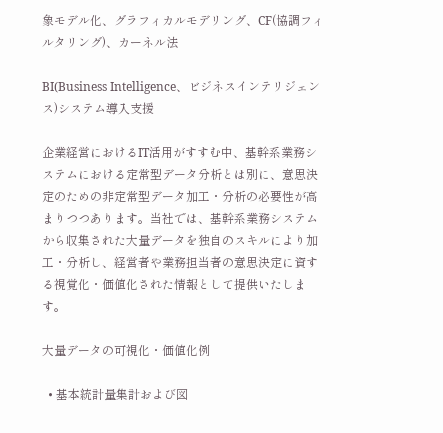象モデル化、グラフィカルモデリング、CF(協調フィルタリング)、カーネル法

BI(Business Intelligence、ビジネスインテリジェンス)システム導入支援

企業経営におけるIT活用がすすむ中、基幹系業務システムにおける定常型データ分析とは別に、意思決定のための非定常型データ加工・分析の必要性が高まりつつあります。当社では、基幹系業務システムから収集された大量データを独自のスキルにより加工・分析し、経営者や業務担当者の意思決定に資する視覚化・価値化された情報として提供いたします。

大量データの可視化・価値化例

  • 基本統計量集計および図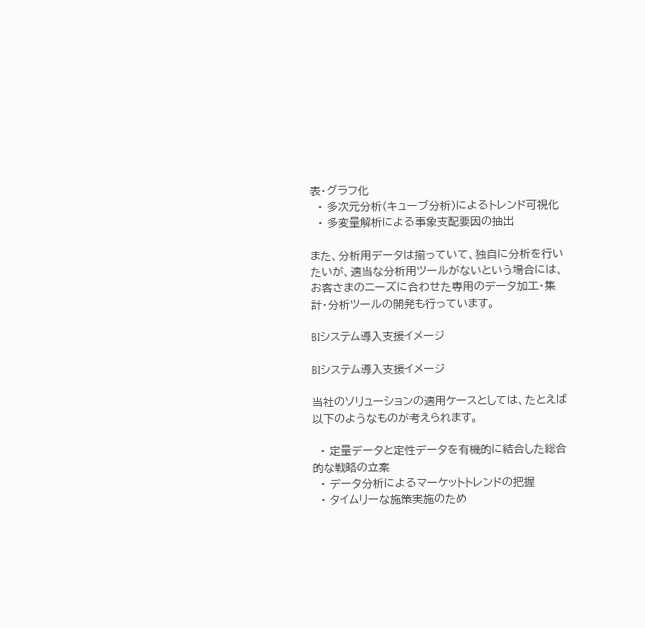表・グラフ化
  • 多次元分析(キューブ分析)によるトレンド可視化
  • 多変量解析による事象支配要因の抽出

また、分析用データは揃っていて、独自に分析を行いたいが、適当な分析用ツールがないという場合には、お客さまのニーズに合わせた専用のデータ加工・集計・分析ツールの開発も行っています。

BIシステム導入支援イメージ

BIシステム導入支援イメージ

当社のソリューションの適用ケースとしては、たとえば以下のようなものが考えられます。

  • 定量データと定性データを有機的に結合した総合的な戦略の立案
  • データ分析によるマーケットトレンドの把握
  • タイムリーな施策実施のため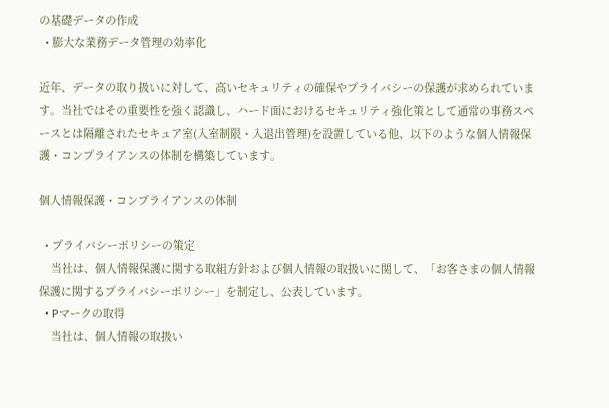の基礎データの作成
  • 膨大な業務データ管理の効率化

近年、データの取り扱いに対して、高いセキュリティの確保やプライバシーの保護が求められています。当社ではその重要性を強く認識し、ハード面におけるセキュリティ強化策として通常の事務スペースとは隔離されたセキュア室(入室制限・入退出管理)を設置している他、以下のような個人情報保護・コンプライアンスの体制を構築しています。

個人情報保護・コンプライアンスの体制

  • プライバシーポリシーの策定
    当社は、個人情報保護に関する取組方針および個人情報の取扱いに関して、「お客さまの個人情報保護に関するプライバシーポリシー」を制定し、公表しています。
  • Pマークの取得
    当社は、個人情報の取扱い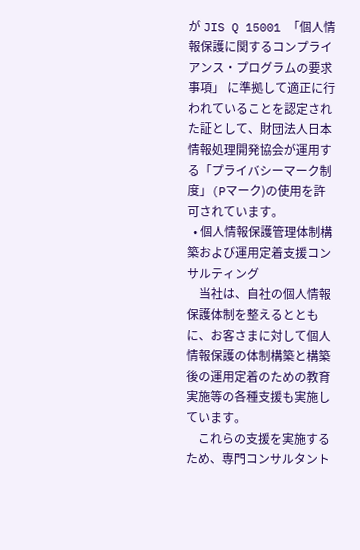が JIS Q 15001 「個人情報保護に関するコンプライアンス・プログラムの要求事項」 に準拠して適正に行われていることを認定された証として、財団法人日本情報処理開発協会が運用する「プライバシーマーク制度」(Pマーク)の使用を許可されています。
  • 個人情報保護管理体制構築および運用定着支援コンサルティング
    当社は、自社の個人情報保護体制を整えるとともに、お客さまに対して個人情報保護の体制構築と構築後の運用定着のための教育実施等の各種支援も実施しています。
    これらの支援を実施するため、専門コンサルタント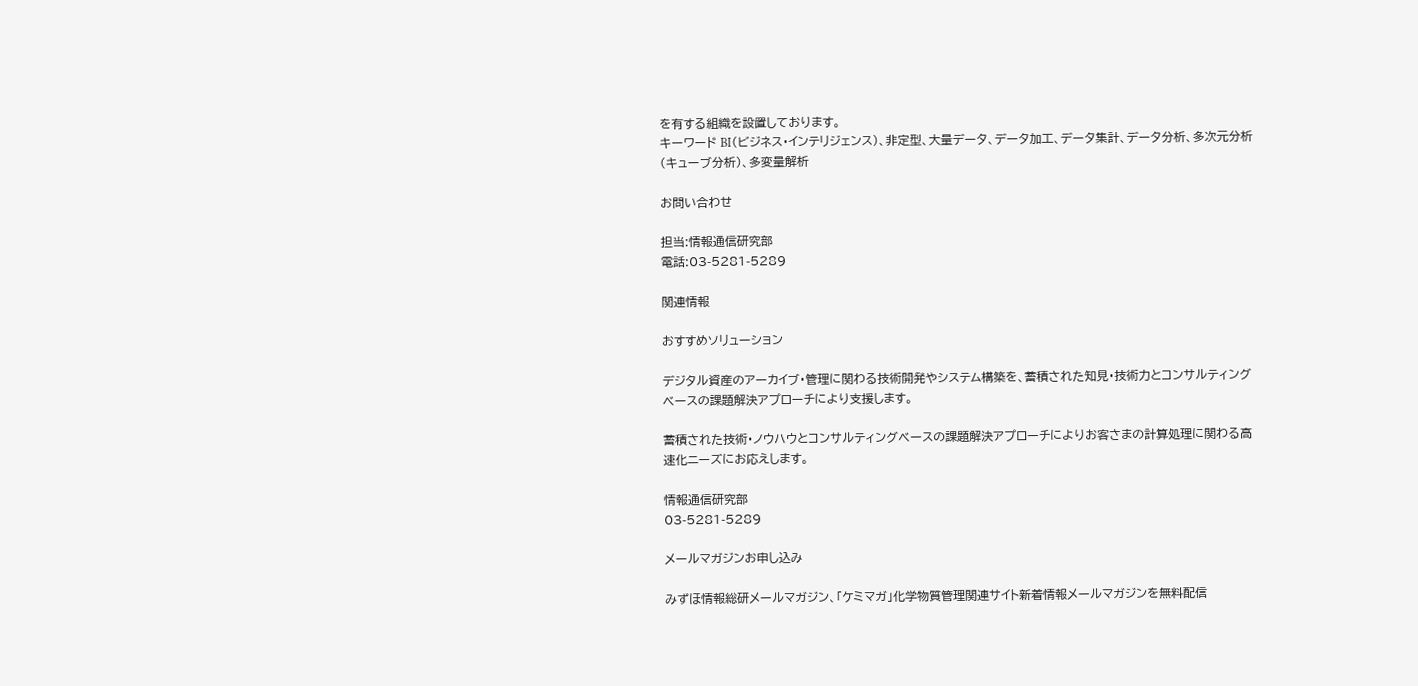を有する組織を設置しております。
キーワード BI(ビジネス・インテリジェンス)、非定型、大量データ、データ加工、データ集計、データ分析、多次元分析(キューブ分析)、多変量解析

お問い合わせ

担当:情報通信研究部
電話:03-5281-5289

関連情報

おすすめソリューション

デジタル資産のアーカイブ・管理に関わる技術開発やシステム構築を、蓄積された知見・技術力とコンサルティングベースの課題解決アプローチにより支援します。

蓄積された技術・ノウハウとコンサルティングベースの課題解決アプローチによりお客さまの計算処理に関わる高速化ニーズにお応えします。

情報通信研究部
03-5281-5289

メールマガジンお申し込み

みずほ情報総研メールマガジン、「ケミマガ」化学物質管理関連サイト新着情報メールマガジンを無料配信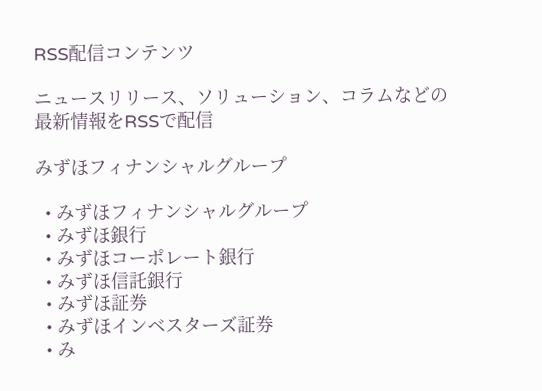RSS配信コンテンツ

ニュースリリース、ソリューション、コラムなどの最新情報をRSSで配信

みずほフィナンシャルグループ

  • みずほフィナンシャルグループ
  • みずほ銀行
  • みずほコーポレート銀行
  • みずほ信託銀行
  • みずほ証券
  • みずほインベスターズ証券
  • み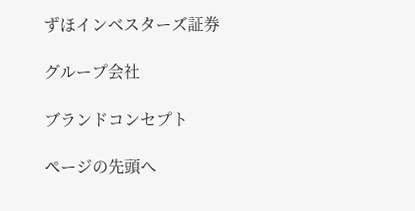ずほインベスターズ証券

グループ会社

ブランドコンセプト

ページの先頭へ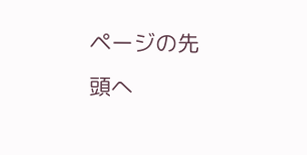ページの先頭へ